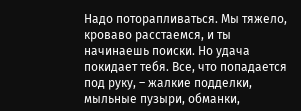Надо поторапливаться. Мы тяжело, кроваво расстаемся, и ты начинаешь поиски. Но удача покидает тебя. Все, что попадается под руку, – жалкие подделки, мыльные пузыри, обманки,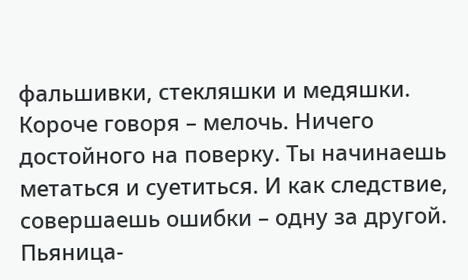фальшивки, стекляшки и медяшки. Короче говоря – мелочь. Ничего достойного на поверку. Ты начинаешь метаться и суетиться. И как следствие, совершаешь ошибки – одну за другой.
Пьяница-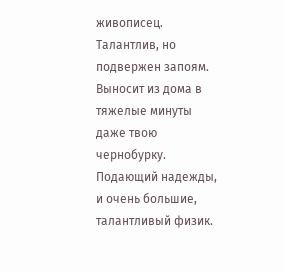живописец. Талантлив, но подвержен запоям. Выносит из дома в тяжелые минуты даже твою чернобурку. Подающий надежды, и очень большие, талантливый физик.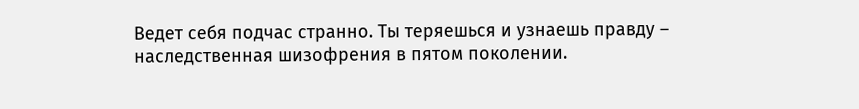Ведет себя подчас странно. Ты теряешься и узнаешь правду – наследственная шизофрения в пятом поколении.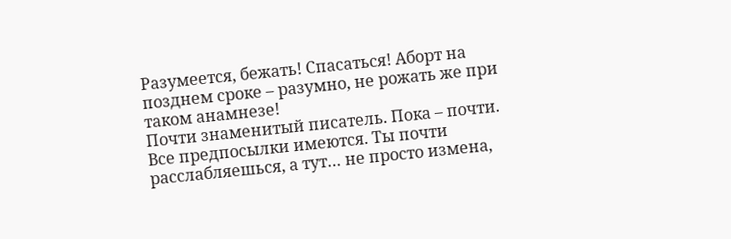Разумеется, бежать! Спасаться! Аборт на позднем сроке – разумно, не рожать же при таком анамнезе!
Почти знаменитый писатель. Пока – почти. Все предпосылки имеются. Ты почти расслабляешься, а тут… не просто измена,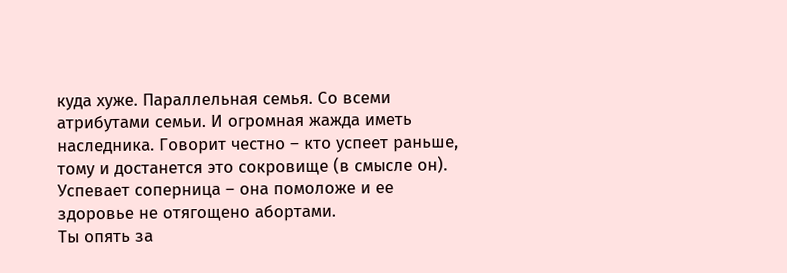куда хуже. Параллельная семья. Со всеми атрибутами семьи. И огромная жажда иметь наследника. Говорит честно – кто успеет раньше, тому и достанется это сокровище (в смысле он). Успевает соперница – она помоложе и ее здоровье не отягощено абортами.
Ты опять за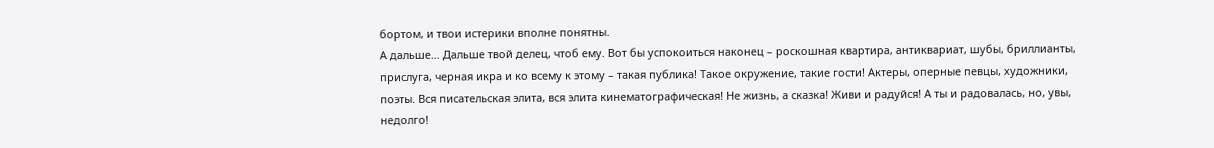бортом, и твои истерики вполне понятны.
А дальше… Дальше твой делец, чтоб ему. Вот бы успокоиться наконец – роскошная квартира, антиквариат, шубы, бриллианты, прислуга, черная икра и ко всему к этому – такая публика! Такое окружение, такие гости! Актеры, оперные певцы, художники, поэты. Вся писательская элита, вся элита кинематографическая! Не жизнь, а сказка! Живи и радуйся! А ты и радовалась, но, увы, недолго!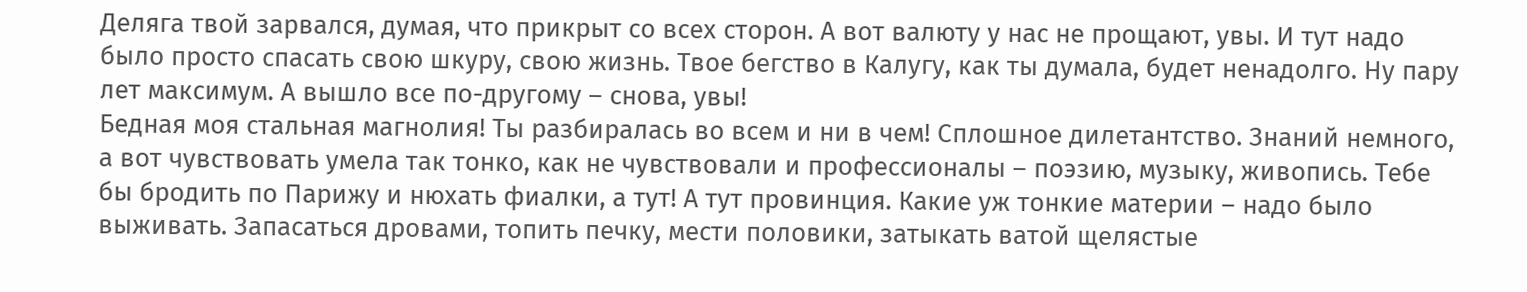Деляга твой зарвался, думая, что прикрыт со всех сторон. А вот валюту у нас не прощают, увы. И тут надо было просто спасать свою шкуру, свою жизнь. Твое бегство в Калугу, как ты думала, будет ненадолго. Ну пару лет максимум. А вышло все по-другому – снова, увы!
Бедная моя стальная магнолия! Ты разбиралась во всем и ни в чем! Сплошное дилетантство. Знаний немного, а вот чувствовать умела так тонко, как не чувствовали и профессионалы – поэзию, музыку, живопись. Тебе бы бродить по Парижу и нюхать фиалки, а тут! А тут провинция. Какие уж тонкие материи – надо было выживать. Запасаться дровами, топить печку, мести половики, затыкать ватой щелястые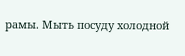рамы. Мыть посуду холодной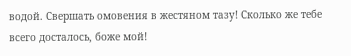водой. Свершать омовения в жестяном тазу! Сколько же тебе всего досталось, боже мой!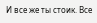И все же ты стоик. Все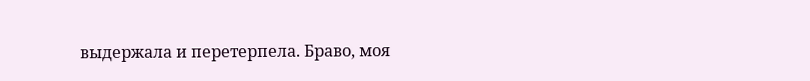выдержала и перетерпела. Браво, моя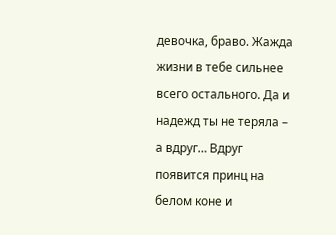девочка, браво. Жажда жизни в тебе сильнее всего остального. Да и надежд ты не теряла – а вдруг… Вдруг появится принц на белом коне и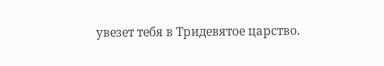увезет тебя в Тридевятое царство.